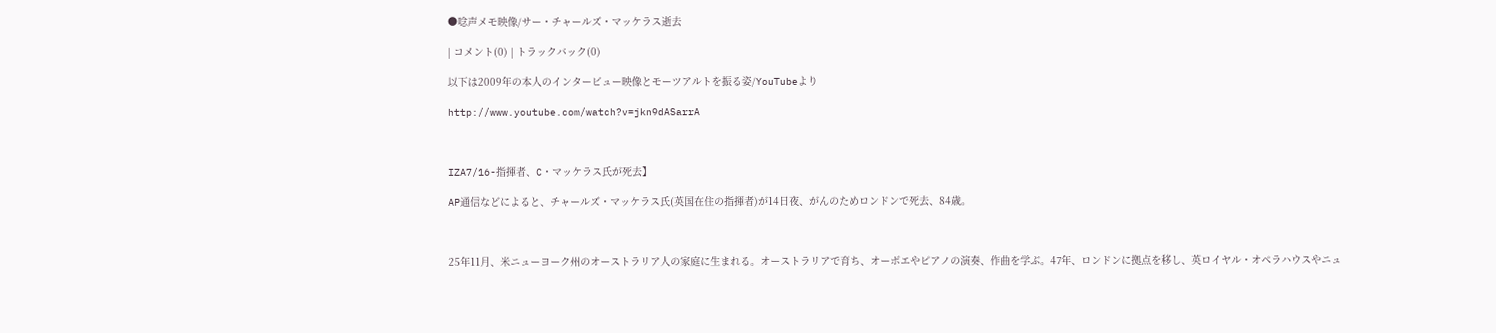●唸声メモ映像/サー・チャールズ・マッケラス逝去

| コメント(0) | トラックバック(0)

以下は2009年の本人のインタービュー映像とモーツアルトを振る姿/YouTubeより

http://www.youtube.com/watch?v=jkn9dASarrA



IZA7/16-指揮者、C・マッケラス氏が死去】

AP通信などによると、チャールズ・マッケラス氏(英国在住の指揮者)が14日夜、がんのためロンドンで死去、84歳。



25年11月、米ニューヨーク州のオーストラリア人の家庭に生まれる。オーストラリアで育ち、オーボエやピアノの演奏、作曲を学ぶ。47年、ロンドンに拠点を移し、英ロイヤル・オペラハウスやニュ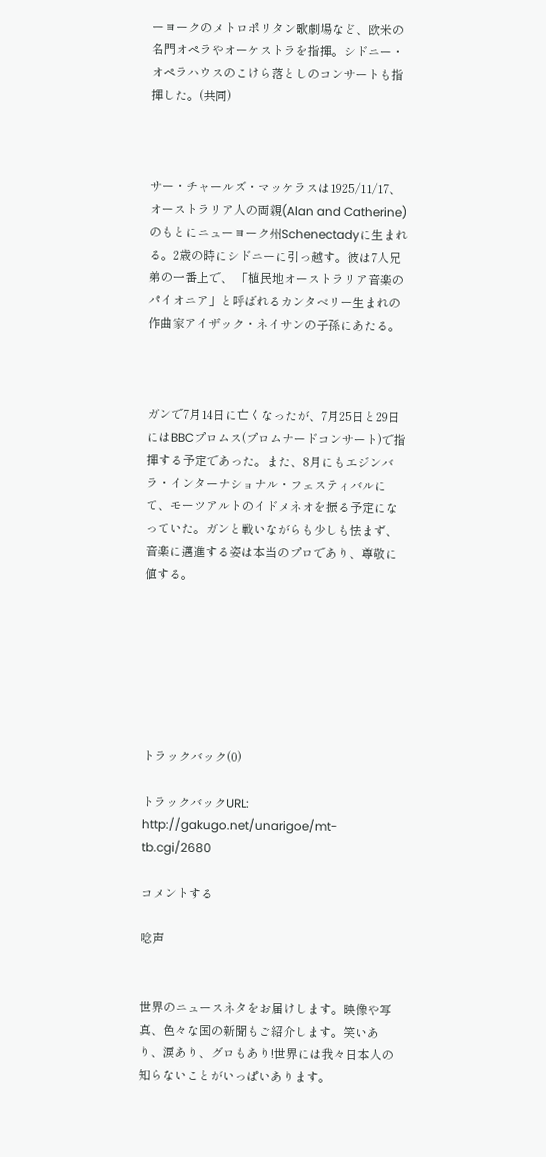ーヨークのメトロポリタン歌劇場など、欧米の名門オペラやオーケストラを指揮。シドニー・オペラハウスのこけら落としのコンサートも指揮した。(共同)



サー・チャールズ・マッケラスは1925/11/17、オーストラリア人の両親(Alan and Catherine)のもとにニューヨーク州Schenectadyに生まれる。2歳の時にシドニーに引っ越す。彼は7人兄弟の一番上で、 「植民地オーストラリア音楽のパイオニア」と呼ばれるカンタベリー生まれの作曲家アイザック・ネイサンの子孫にあたる。



ガンで7月14日に亡くなったが、7月25日と29日にはBBCプロムス(プロムナードコンサート)で指揮する予定であった。また、8月にもエジンバラ・インターナショナル・フェスティバルにて、モーツアルトのイドメネオを振る予定になっていた。ガンと戦いながらも少しも怯まず、音楽に邁進する姿は本当のプロであり、尊敬に値する。







トラックバック(0)

トラックバックURL: http://gakugo.net/unarigoe/mt-tb.cgi/2680

コメントする

唸声


世界のニュースネタをお届けします。映像や写真、色々な国の新聞もご紹介します。笑いあり、涙あり、グロもあり!世界には我々日本人の知らないことがいっぱいあります。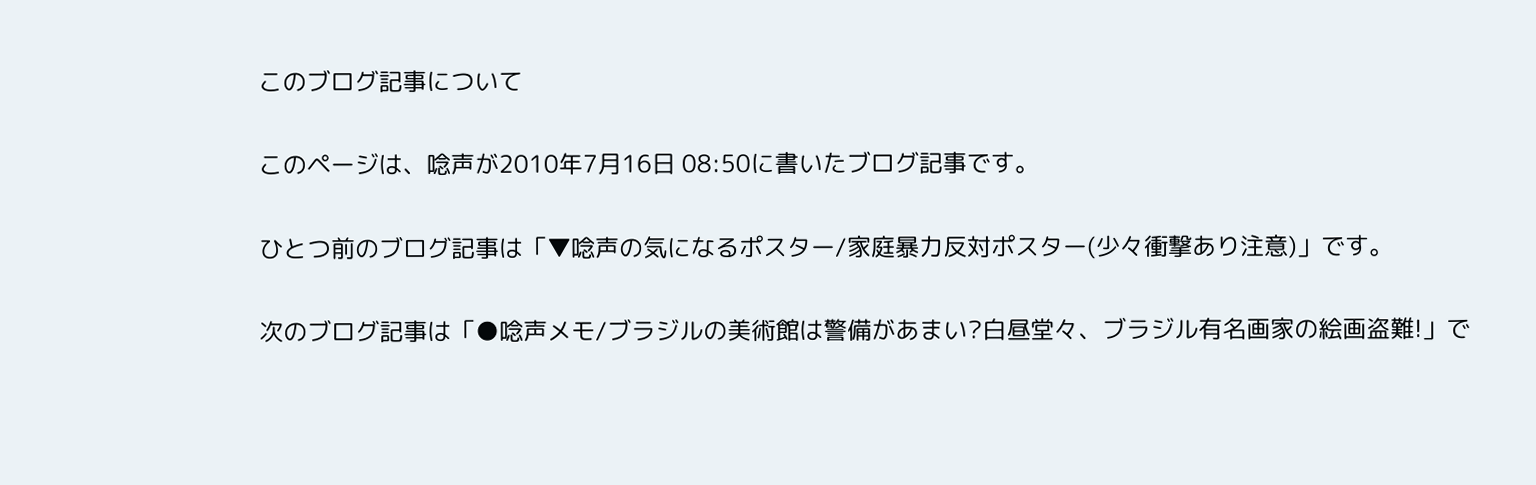このブログ記事について

このページは、唸声が2010年7月16日 08:50に書いたブログ記事です。

ひとつ前のブログ記事は「▼唸声の気になるポスター/家庭暴力反対ポスター(少々衝撃あり注意)」です。

次のブログ記事は「●唸声メモ/ブラジルの美術館は警備があまい?白昼堂々、ブラジル有名画家の絵画盗難!」で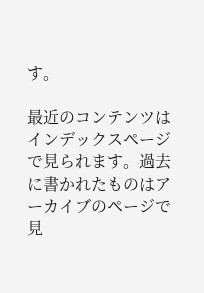す。

最近のコンテンツはインデックスページで見られます。過去に書かれたものはアーカイブのページで見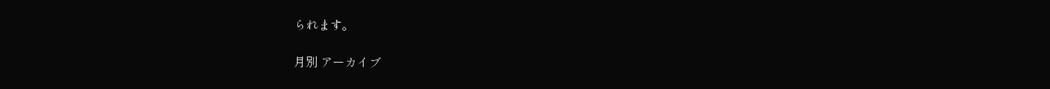られます。

月別 アーカイブ